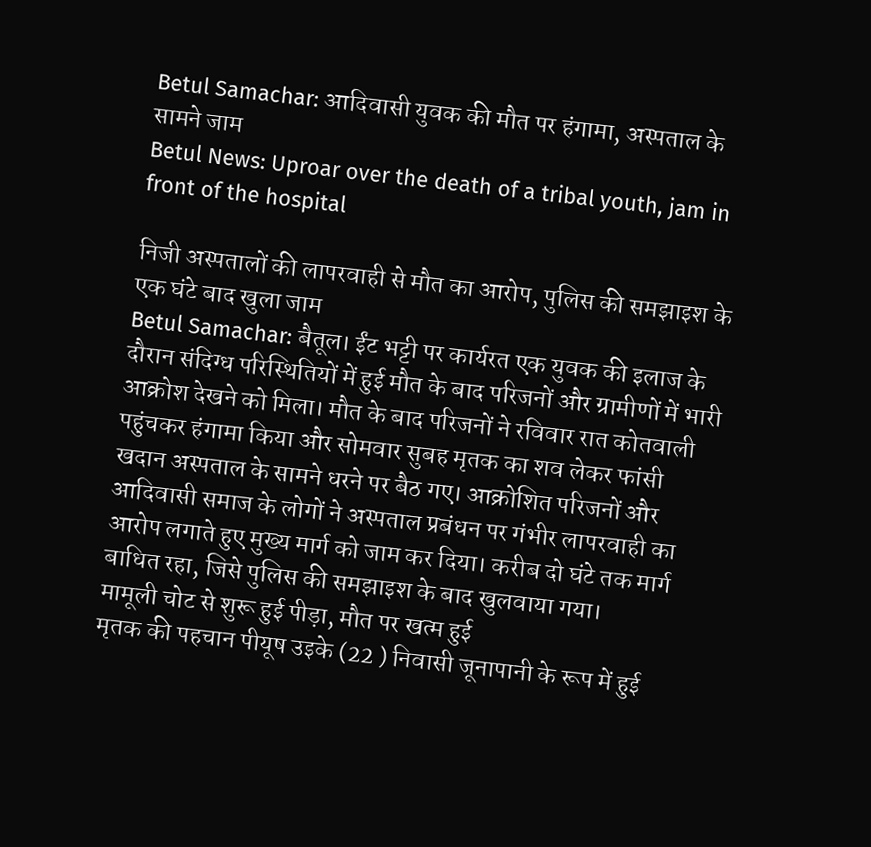Betul Samachar: आदिवासी युवक की मौत पर हंगामा, अस्पताल के सामने जाम
Betul News: Uproar over the death of a tribal youth, jam in front of the hospital

निजी अस्पतालों की लापरवाही से मौत का आरोप, पुलिस की समझाइश के एक घंटे बाद खुला जाम
Betul Samachar: बैतूल। ईंट भट्टी पर कार्यरत एक युवक की इलाज के दौरान संदिग्ध परिस्थितियों में हुई मौत के बाद परिजनों और ग्रामीणों में भारी आक्रोश देखने को मिला। मौत के बाद परिजनों ने रविवार रात कोतवाली पहुंचकर हंगामा किया और सोमवार सुबह मृतक का शव लेकर फांसी खदान अस्पताल के सामने धरने पर बैठ गए। आक्रोशित परिजनों और आदिवासी समाज के लोगों ने अस्पताल प्रबंधन पर गंभीर लापरवाही का आरोप लगाते हुए मुख्य मार्ग को जाम कर दिया। करीब दो घंटे तक मार्ग बाधित रहा, जिसे पुलिस की समझाइश के बाद खुलवाया गया।
मामूली चोट से शुरू हुई पीड़ा, मौत पर खत्म हुई
मृतक की पहचान पीयूष उइके (22 ) निवासी जूनापानी के रूप में हुई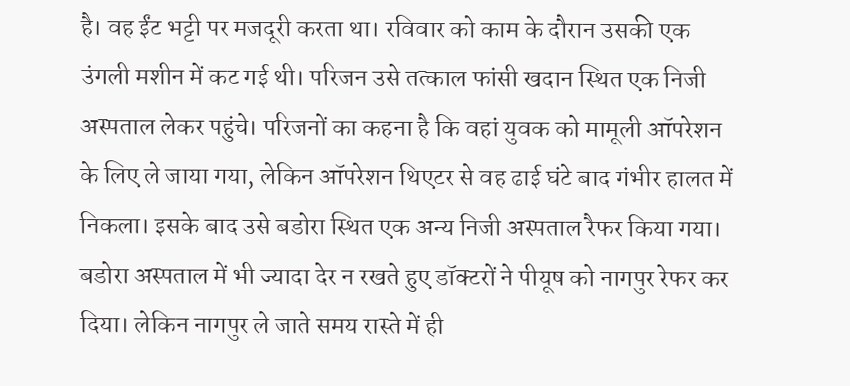है। वह ईंट भट्टी पर मजदूरी करता था। रविवार को काम के दौरान उसकी एक उंगली मशीन में कट गई थी। परिजन उसे तत्काल फांसी खदान स्थित एक निजी अस्पताल लेकर पहुंचे। परिजनों का कहना है कि वहां युवक को मामूली ऑपरेशन के लिए ले जाया गया, लेकिन ऑपरेशन थिएटर से वह ढाई घंटे बाद गंभीर हालत में निकला। इसके बाद उसे बडोरा स्थित एक अन्य निजी अस्पताल रैफर किया गया। बडोरा अस्पताल में भी ज्यादा देर न रखते हुए डॉक्टरों ने पीयूष को नागपुर रेफर कर दिया। लेकिन नागपुर ले जाते समय रास्ते में ही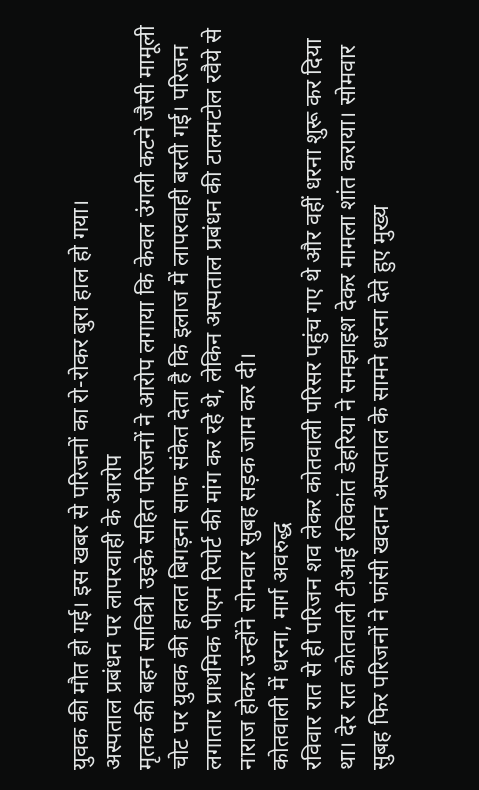युवक की मौत हो गई। इस खबर से परिजनों का रो-रोकर बुरा हाल हो गया।
अस्पताल प्रबंधन पर लापरवाही के आरोप
मृतक की बहन सावित्री उइके सहित परिजनों ने आरोप लगाया कि केवल उंगली कटने जैसी मामूली चोट पर युवक की हालत बिगड़ना साफ संकेत देता है कि इलाज में लापरवाही बरती गई। परिजन लगातार प्राथमिक पीएम रिपोर्ट की मांग कर रहे थे, लेकिन अस्पताल प्रबंधन की टालमटोल रवैये से नाराज होकर उन्होंने सोमवार सुबह सड़क जाम कर दी।
कोतवाली में धरना, मार्ग अवरुद्ध
रविवार रात से ही परिजन शव लेकर कोतवाली परिसर पहुंच गए थे और वहीं धरना शुरू कर दिया था। देर रात कोतवाली टीआई रविकांत डेहरिया ने समझाइश देकर मामला शांत कराया। सोमवार सुबह फिर परिजनों ने फांसी खदान अस्पताल के सामने धरना देते हुए मुख्य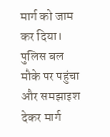मार्ग को जाम कर दिया। पुलिस बल मौके पर पहुंचा और समझाइश देकर मार्ग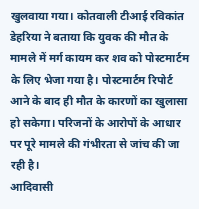खुलवाया गया। कोतवाली टीआई रविकांत डेहरिया ने बताया कि युवक की मौत के मामले में मर्ग कायम कर शव को पोस्टमार्टम के लिए भेजा गया है। पोस्टमार्टम रिपोर्ट आने के बाद ही मौत के कारणों का खुलासा हो सकेगा। परिजनों के आरोपों के आधार पर पूरे मामले की गंभीरता से जांच की जा रही है।
आदिवासी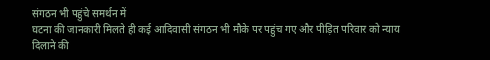संगठन भी पहुंचे समर्थन में
घटना की जानकारी मिलते ही कई आदिवासी संगठन भी मौके पर पहुंच गए और पीड़ित परिवार को न्याय दिलाने की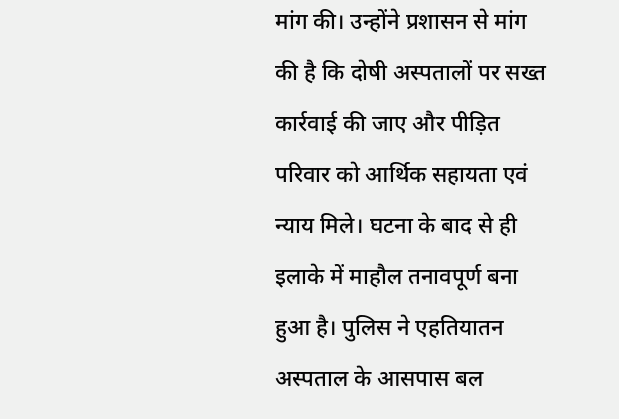मांग की। उन्होंने प्रशासन से मांग की है कि दोषी अस्पतालों पर सख्त कार्रवाई की जाए और पीड़ित परिवार को आर्थिक सहायता एवं न्याय मिले। घटना के बाद से ही इलाके में माहौल तनावपूर्ण बना हुआ है। पुलिस ने एहतियातन अस्पताल के आसपास बल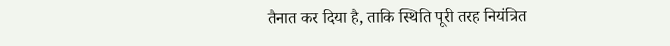तैनात कर दिया है, ताकि स्थिति पूरी तरह नियंत्रित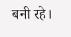बनी रहे।